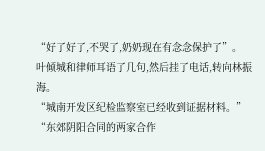“好了好了,不哭了,奶奶现在有念念保护了”。
叶倾城和律师耳语了几句,然后挂了电话,转向林振海。
“城南开发区纪检监察室已经收到证据材料。”
“东郊阴阳合同的两家合作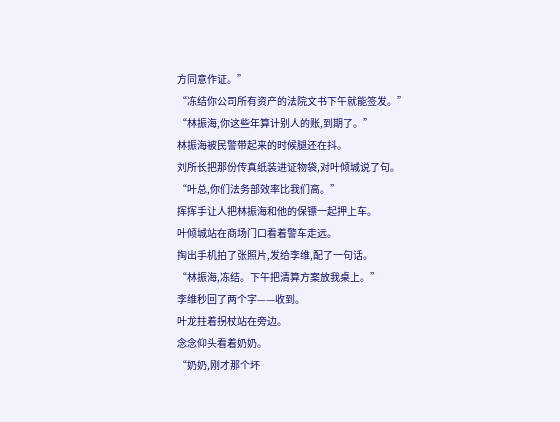方同意作证。”
“冻结你公司所有资产的法院文书下午就能签发。”
“林振海,你这些年算计别人的账,到期了。”
林振海被民警带起来的时候腿还在抖。
刘所长把那份传真纸装进证物袋,对叶倾城说了句。
“叶总,你们法务部效率比我们高。”
挥挥手让人把林振海和他的保镖一起押上车。
叶倾城站在商场门口看着警车走远。
掏出手机拍了张照片,发给李维,配了一句话。
“林振海,冻结。下午把清算方案放我桌上。”
李维秒回了两个字——收到。
叶龙拄着拐杖站在旁边。
念念仰头看着奶奶。
“奶奶,刚才那个坏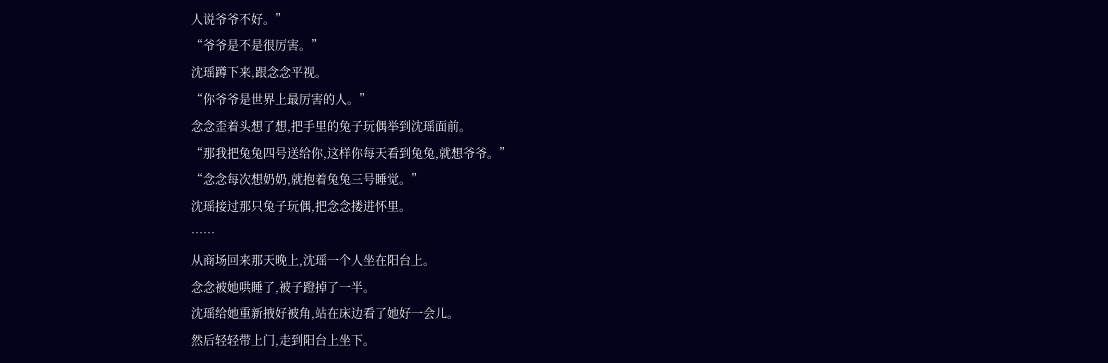人说爷爷不好。”
“爷爷是不是很厉害。”
沈瑶蹲下来,跟念念平视。
“你爷爷是世界上最厉害的人。”
念念歪着头想了想,把手里的兔子玩偶举到沈瑶面前。
“那我把兔兔四号送给你,这样你每天看到兔兔,就想爷爷。”
“念念每次想奶奶,就抱着兔兔三号睡觉。”
沈瑶接过那只兔子玩偶,把念念搂进怀里。
……
从商场回来那天晚上,沈瑶一个人坐在阳台上。
念念被她哄睡了,被子蹬掉了一半。
沈瑶给她重新掖好被角,站在床边看了她好一会儿。
然后轻轻带上门,走到阳台上坐下。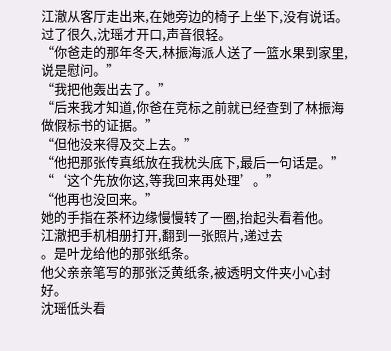江澈从客厅走出来,在她旁边的椅子上坐下,没有说话。
过了很久,沈瑶才开口,声音很轻。
“你爸走的那年冬天,林振海派人送了一篮水果到家里,说是慰问。”
“我把他轰出去了。”
“后来我才知道,你爸在竞标之前就已经查到了林振海做假标书的证据。”
“但他没来得及交上去。”
“他把那张传真纸放在我枕头底下,最后一句话是。”
“‘这个先放你这,等我回来再处理’。”
“他再也没回来。”
她的手指在茶杯边缘慢慢转了一圈,抬起头看着他。
江澈把手机相册打开,翻到一张照片,递过去
。是叶龙给他的那张纸条。
他父亲亲笔写的那张泛黄纸条,被透明文件夹小心封好。
沈瑶低头看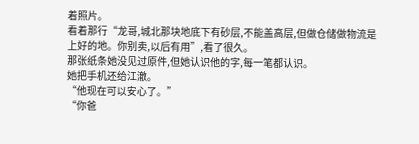着照片。
看着那行“龙哥,城北那块地底下有砂层,不能盖高层,但做仓储做物流是上好的地。你别卖,以后有用”,看了很久。
那张纸条她没见过原件,但她认识他的字,每一笔都认识。
她把手机还给江澈。
“他现在可以安心了。”
“你爸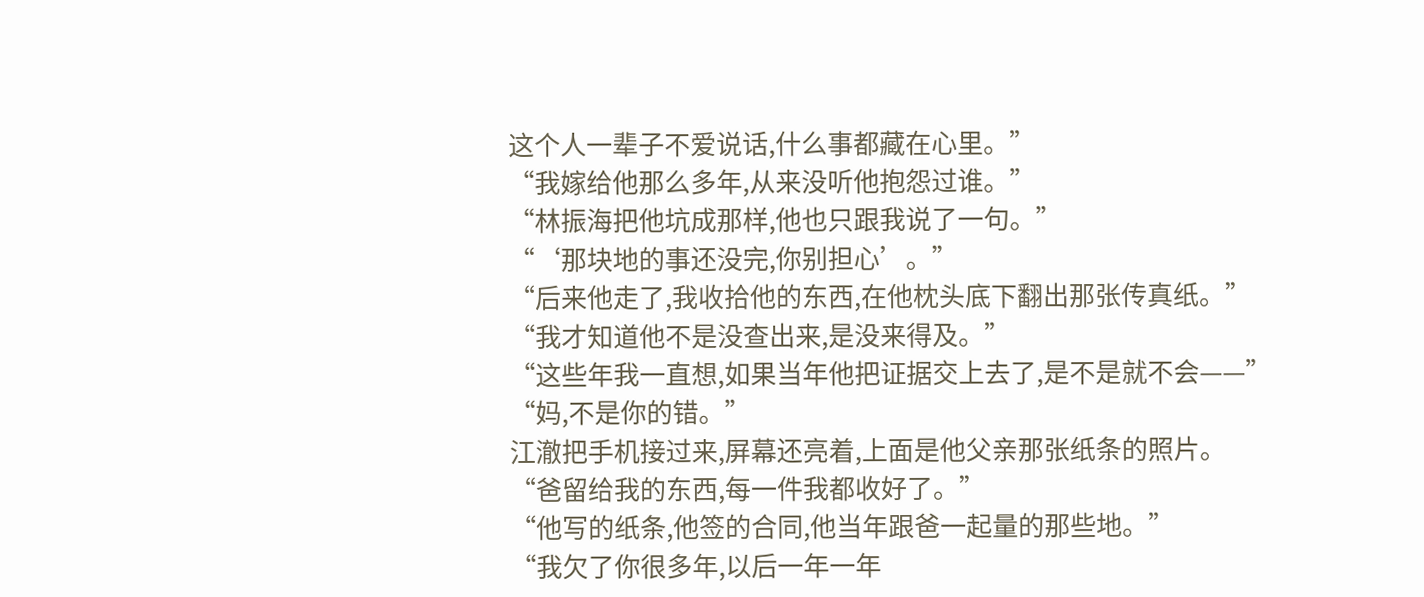这个人一辈子不爱说话,什么事都藏在心里。”
“我嫁给他那么多年,从来没听他抱怨过谁。”
“林振海把他坑成那样,他也只跟我说了一句。”
“‘那块地的事还没完,你别担心’。”
“后来他走了,我收拾他的东西,在他枕头底下翻出那张传真纸。”
“我才知道他不是没查出来,是没来得及。”
“这些年我一直想,如果当年他把证据交上去了,是不是就不会——”
“妈,不是你的错。”
江澈把手机接过来,屏幕还亮着,上面是他父亲那张纸条的照片。
“爸留给我的东西,每一件我都收好了。”
“他写的纸条,他签的合同,他当年跟爸一起量的那些地。”
“我欠了你很多年,以后一年一年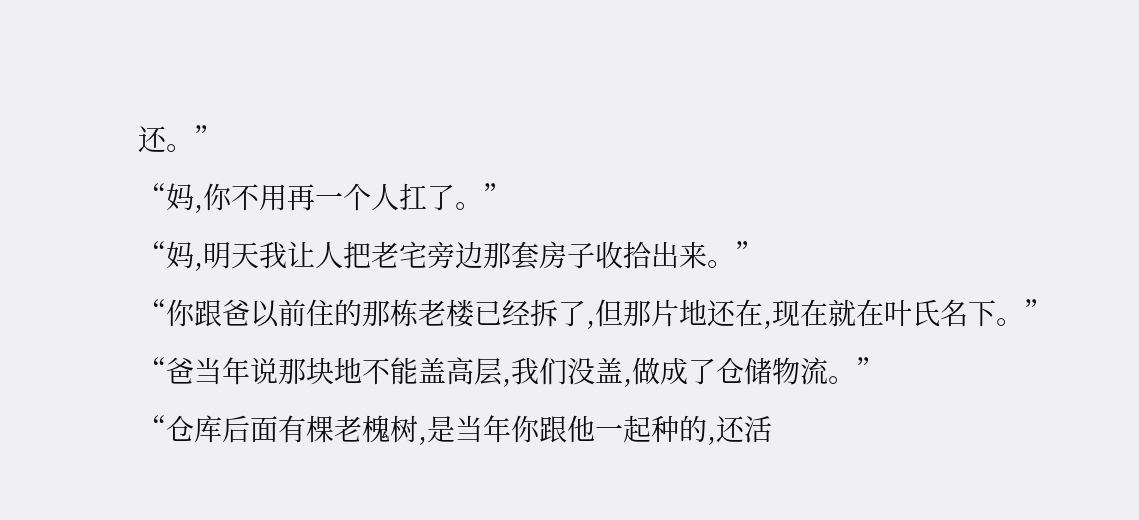还。”
“妈,你不用再一个人扛了。”
“妈,明天我让人把老宅旁边那套房子收拾出来。”
“你跟爸以前住的那栋老楼已经拆了,但那片地还在,现在就在叶氏名下。”
“爸当年说那块地不能盖高层,我们没盖,做成了仓储物流。”
“仓库后面有棵老槐树,是当年你跟他一起种的,还活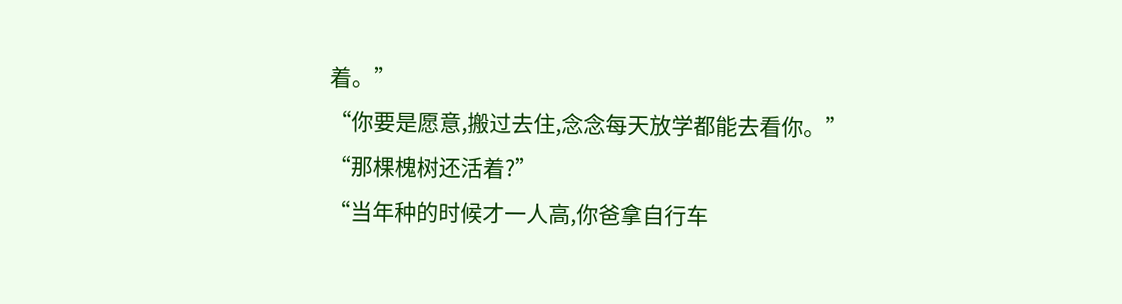着。”
“你要是愿意,搬过去住,念念每天放学都能去看你。”
“那棵槐树还活着?”
“当年种的时候才一人高,你爸拿自行车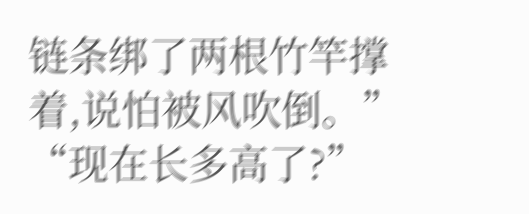链条绑了两根竹竿撑着,说怕被风吹倒。”
“现在长多高了?”